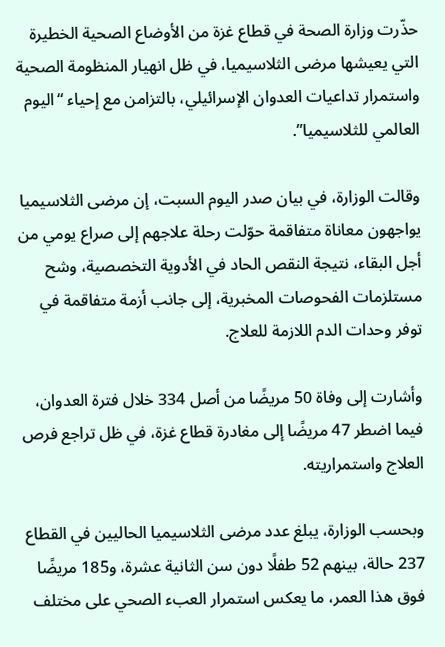حذّرت وزارة الصحة في قطاع غزة من الأوضاع الصحية الخطيرة التي يعيشها مرضى الثلاسيميا، في ظل انهيار المنظومة الصحية واستمرار تداعيات العدوان الإسرائيلي، بالتزامن مع إحياء “اليوم العالمي للثلاسيميا”.

وقالت الوزارة، في بيان صدر اليوم السبت، إن مرضى الثلاسيميا يواجهون معاناة متفاقمة حوّلت رحلة علاجهم إلى صراع يومي من أجل البقاء، نتيجة النقص الحاد في الأدوية التخصصية، وشح مستلزمات الفحوصات المخبرية، إلى جانب أزمة متفاقمة في توفر وحدات الدم اللازمة للعلاج.

وأشارت إلى وفاة 50 مريضًا من أصل 334 خلال فترة العدوان، فيما اضطر 47 مريضًا إلى مغادرة قطاع غزة، في ظل تراجع فرص العلاج واستمراريته.

وبحسب الوزارة، يبلغ عدد مرضى الثلاسيميا الحاليين في القطاع 237 حالة، بينهم 52 طفلًا دون سن الثانية عشرة، و185 مريضًا فوق هذا العمر، ما يعكس استمرار العبء الصحي على مختلف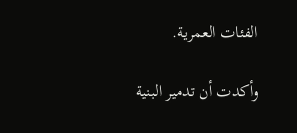الفئات العمرية.

وأكدت أن تدمير البنية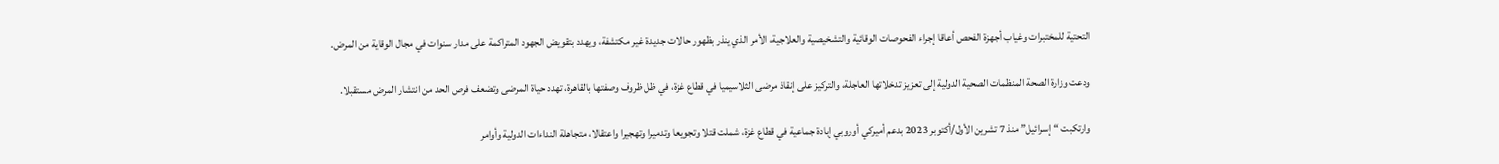التحتية للمختبرات وغياب أجهزة الفحص أعاقا إجراء الفحوصات الوقائية والتشخيصية والعلاجية، الأمر الذي ينذر بظهور حالات جديدة غير مكتشفة، ويهدد بتقويض الجهود المتراكمة على مدار سنوات في مجال الوقاية من المرض.

ودعت وزارة الصحة المنظمات الصحية الدولية إلى تعزيز تدخلاتها العاجلة، والتركيز على إنقاذ مرضى الثلاسيميا في قطاع غزة، في ظل ظروف وصفتها بالقاهرة، تهدد حياة المرضى وتضعف فرص الحد من انتشار المرض مستقبلا.

وارتكبت “إسرائيل” منذ 7 تشرين الأول/أكتوبر 2023 بدعم أميركي أوروبي إبادة جماعية في قطاع غزة، شملت قتلا وتجويعا وتدميرا وتهجيرا واعتقالا، متجاهلة النداءات الدولية وأوامر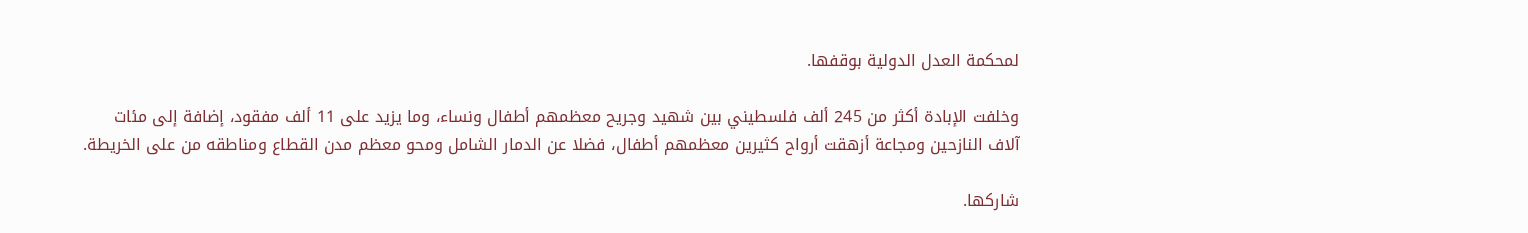لمحكمة العدل الدولية بوقفها.

وخلفت الإبادة أكثر من 245 ألف فلسطيني بين شهيد وجريح معظمهم أطفال ونساء، وما يزيد على 11 ألف مفقود، إضافة إلى مئات آلاف النازحين ومجاعة أزهقت أرواح كثيرين معظمهم أطفال، فضلا عن الدمار الشامل ومحو معظم مدن القطاع ومناطقه من على الخريطة.

شاركها.